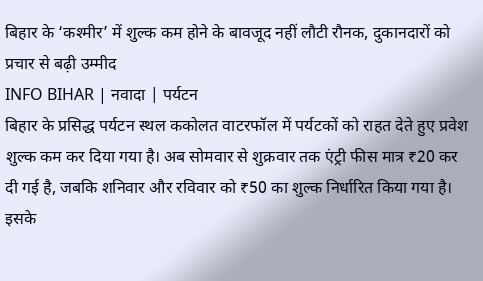बिहार के ‘कश्मीर’ में शुल्क कम होने के बावजूद नहीं लौटी रौनक, दुकानदारों को प्रचार से बढ़ी उम्मीद
INFO BIHAR | नवादा | पर्यटन
बिहार के प्रसिद्ध पर्यटन स्थल ककोलत वाटरफॉल में पर्यटकों को राहत देते हुए प्रवेश शुल्क कम कर दिया गया है। अब सोमवार से शुक्रवार तक एंट्री फीस मात्र ₹20 कर दी गई है, जबकि शनिवार और रविवार को ₹50 का शुल्क निर्धारित किया गया है। इसके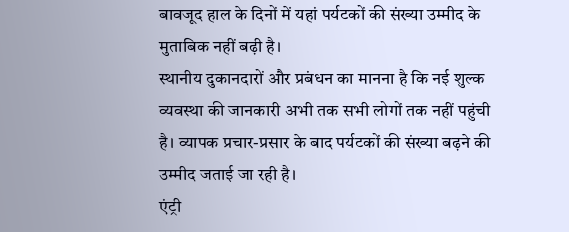बावजूद हाल के दिनों में यहां पर्यटकों की संख्या उम्मीद के मुताबिक नहीं बढ़ी है।
स्थानीय दुकानदारों और प्रबंधन का मानना है कि नई शुल्क व्यवस्था की जानकारी अभी तक सभी लोगों तक नहीं पहुंची है। व्यापक प्रचार-प्रसार के बाद पर्यटकों की संख्या बढ़ने की उम्मीद जताई जा रही है।
एंट्री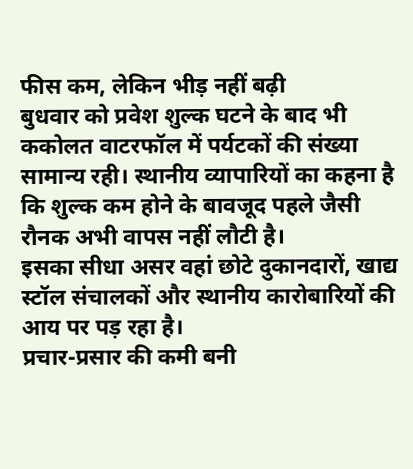फीस कम, लेकिन भीड़ नहीं बढ़ी
बुधवार को प्रवेश शुल्क घटने के बाद भी ककोलत वाटरफॉल में पर्यटकों की संख्या सामान्य रही। स्थानीय व्यापारियों का कहना है कि शुल्क कम होने के बावजूद पहले जैसी रौनक अभी वापस नहीं लौटी है।
इसका सीधा असर वहां छोटे दुकानदारों, खाद्य स्टॉल संचालकों और स्थानीय कारोबारियों की आय पर पड़ रहा है।
प्रचार-प्रसार की कमी बनी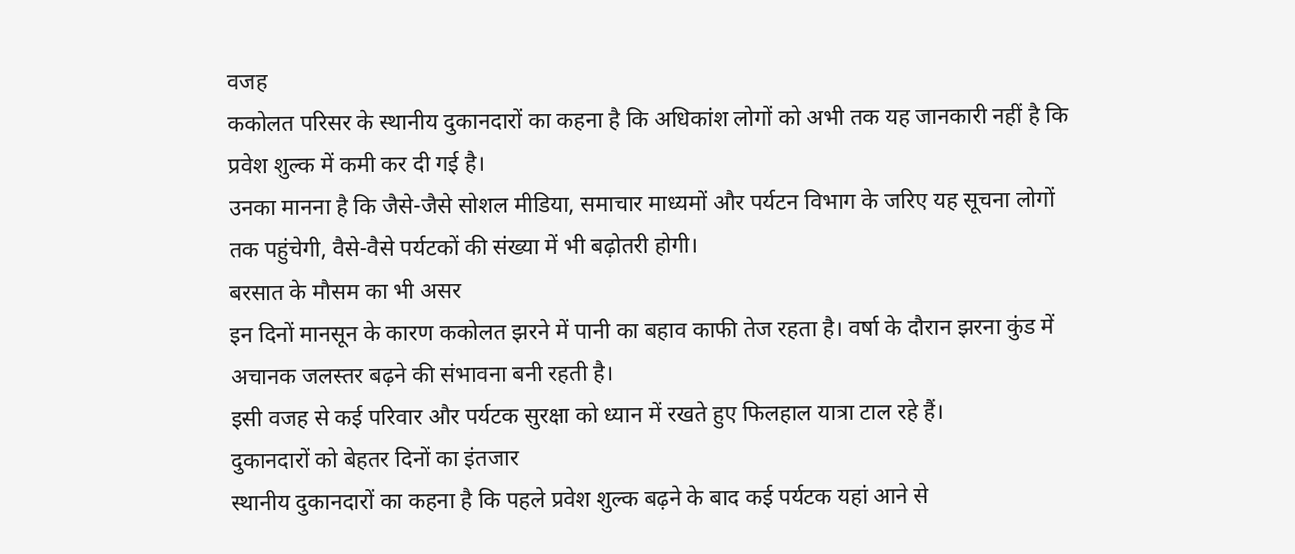वजह
ककोलत परिसर के स्थानीय दुकानदारों का कहना है कि अधिकांश लोगों को अभी तक यह जानकारी नहीं है कि प्रवेश शुल्क में कमी कर दी गई है।
उनका मानना है कि जैसे-जैसे सोशल मीडिया, समाचार माध्यमों और पर्यटन विभाग के जरिए यह सूचना लोगों तक पहुंचेगी, वैसे-वैसे पर्यटकों की संख्या में भी बढ़ोतरी होगी।
बरसात के मौसम का भी असर
इन दिनों मानसून के कारण ककोलत झरने में पानी का बहाव काफी तेज रहता है। वर्षा के दौरान झरना कुंड में अचानक जलस्तर बढ़ने की संभावना बनी रहती है।
इसी वजह से कई परिवार और पर्यटक सुरक्षा को ध्यान में रखते हुए फिलहाल यात्रा टाल रहे हैं।
दुकानदारों को बेहतर दिनों का इंतजार
स्थानीय दुकानदारों का कहना है कि पहले प्रवेश शुल्क बढ़ने के बाद कई पर्यटक यहां आने से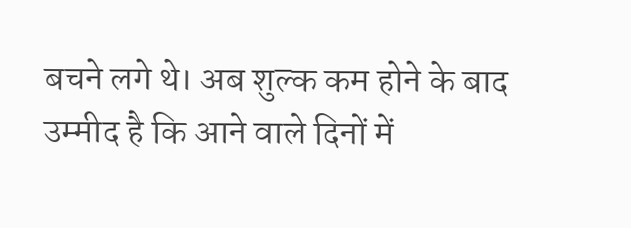बचने लगे थे। अब शुल्क कम होने के बाद उम्मीद है कि आने वाले दिनों में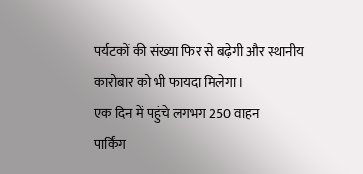पर्यटकों की संख्या फिर से बढ़ेगी और स्थानीय कारोबार को भी फायदा मिलेगा।
एक दिन में पहुंचे लगभग 250 वाहन
पार्किंग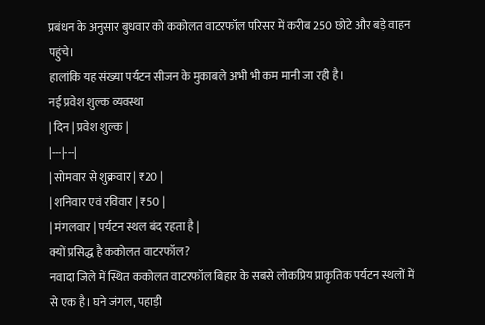प्रबंधन के अनुसार बुधवार को ककोलत वाटरफॉल परिसर में करीब 250 छोटे और बड़े वाहन पहुंचे।
हालांकि यह संख्या पर्यटन सीजन के मुकाबले अभी भी कम मानी जा रही है।
नई प्रवेश शुल्क व्यवस्था
| दिन | प्रवेश शुल्क |
|---|---|
| सोमवार से शुक्रवार | ₹20 |
| शनिवार एवं रविवार | ₹50 |
| मंगलवार | पर्यटन स्थल बंद रहता है |
क्यों प्रसिद्ध है ककोलत वाटरफॉल?
नवादा जिले में स्थित ककोलत वाटरफॉल बिहार के सबसे लोकप्रिय प्राकृतिक पर्यटन स्थलों में से एक है। घने जंगल, पहाड़ी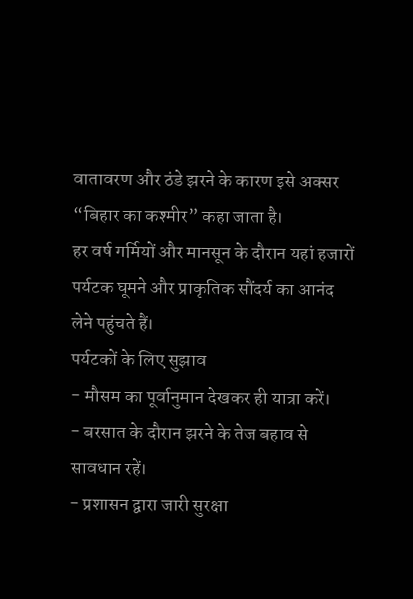वातावरण और ठंडे झरने के कारण इसे अक्सर “बिहार का कश्मीर” कहा जाता है।
हर वर्ष गर्मियों और मानसून के दौरान यहां हजारों पर्यटक घूमने और प्राकृतिक सौंदर्य का आनंद लेने पहुंचते हैं।
पर्यटकों के लिए सुझाव
- मौसम का पूर्वानुमान देखकर ही यात्रा करें।
- बरसात के दौरान झरने के तेज बहाव से सावधान रहें।
- प्रशासन द्वारा जारी सुरक्षा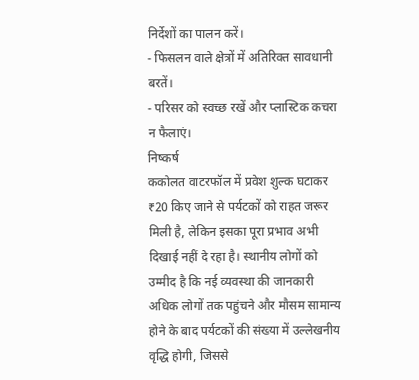निर्देशों का पालन करें।
- फिसलन वाले क्षेत्रों में अतिरिक्त सावधानी बरतें।
- परिसर को स्वच्छ रखें और प्लास्टिक कचरा न फैलाएं।
निष्कर्ष
ककोलत वाटरफॉल में प्रवेश शुल्क घटाकर ₹20 किए जाने से पर्यटकों को राहत जरूर मिली है, लेकिन इसका पूरा प्रभाव अभी दिखाई नहीं दे रहा है। स्थानीय लोगों को उम्मीद है कि नई व्यवस्था की जानकारी अधिक लोगों तक पहुंचने और मौसम सामान्य होने के बाद पर्यटकों की संख्या में उल्लेखनीय वृद्धि होगी, जिससे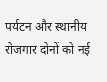पर्यटन और स्थानीय रोजगार दोनों को नई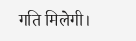गति मिलेगी।